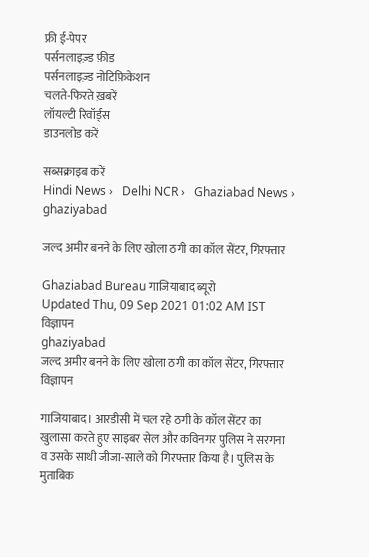फ्री ई-पेपर
पर्सनलाइज़्ड फ़ीड
पर्सनलाइज़्ड नोटिफ़िकेशन
चलते-फिरते ख़बरें
लॉयल्टी रिवॉर्ड्स
डाउनलोड करें

सब्सक्राइब करें
Hindi News ›   Delhi NCR ›   Ghaziabad News ›   ghaziyabad

जल्द अमीर बनने के लिए खोला ठगी का कॉल सेंटर, गिरफ्तार

Ghaziabad Bureau गाजियाबाद ब्यूरो
Updated Thu, 09 Sep 2021 01:02 AM IST
विज्ञापन
ghaziyabad
जल्द अमीर बनने के लिए खोला ठगी का कॉल सेंटर, गिरफ्तार
विज्ञापन

गाजियाबाद। आरडीसी में चल रहे ठगी के कॉल सेंटर का खुलासा करते हुए साइबर सेल और कविनगर पुलिस ने सरगना व उसके साथी जीजा-साले को गिरफ्तार किया है। पुलिस के मुताबिक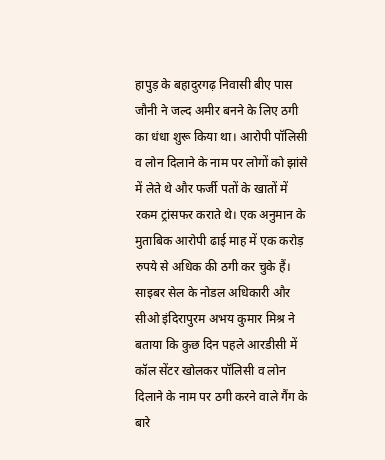हापुड़ के बहादुरगढ़ निवासी बीए पास जौनी ने जल्द अमीर बनने के लिए ठगी का धंधा शुरू किया था। आरोपी पॉलिसी व लोन दिलाने के नाम पर लोगों को झांसे में लेते थे और फर्जी पतों के खातों में रकम ट्रांसफर कराते थे। एक अनुमान के मुताबिक आरोपी ढाई माह में एक करोड़ रुपये से अधिक की ठगी कर चुके हैं।
साइबर सेल के नोडल अधिकारी और सीओ इंदिरापुरम अभय कुमार मिश्र ने बताया कि कुछ दिन पहले आरडीसी में कॉल सेंटर खोलकर पॉलिसी व लोन दिलाने के नाम पर ठगी करने वाले गैंग के बारे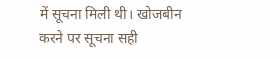में सूचना मिली थी। खोजबीन करने पर सूचना सही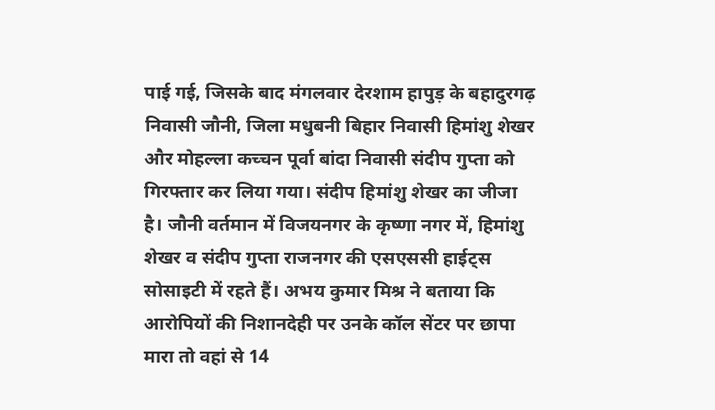पाई गई, जिसके बाद मंगलवार देरशाम हापुड़ के बहादुरगढ़ निवासी जौनी, जिला मधुबनी बिहार निवासी हिमांशु शेखर और मोहल्ला कच्चन पूर्वा बांदा निवासी संदीप गुप्ता को गिरफ्तार कर लिया गया। संदीप हिमांशु शेखर का जीजा है। जौनी वर्तमान में विजयनगर के कृष्णा नगर में, हिमांशु शेखर व संदीप गुप्ता राजनगर की एसएससी हाईट्स सोसाइटी में रहते हैं। अभय कुमार मिश्र ने बताया कि आरोपियों की निशानदेही पर उनके कॉल सेंटर पर छापा मारा तो वहां से 14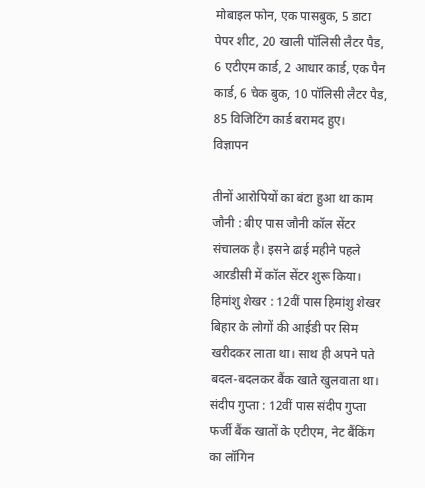मोबाइल फोन, एक पासबुक, 5 डाटा पेपर शीट, 20 खाली पॉलिसी लैटर पैड, 6 एटीएम कार्ड, 2 आधार कार्ड, एक पैन कार्ड, 6 चेक बुक, 10 पॉलिसी लैटर पैड, 85 विजिटिंग कार्ड बरामद हुए।
विज्ञापन

तीनों आरोपियों का बंटा हुआ था काम
जौनी : बीए पास जौनी कॉल सेंटर संचालक है। इसने ढाई महीने पहले आरडीसी में कॉल सेंटर शुरू किया।
हिमांशु शेखर : 12वीं पास हिमांशु शेखर बिहार के लोगों की आईडी पर सिम खरीदकर लाता था। साथ ही अपने पते बदल-बदलकर बैंक खाते खुलवाता था।
संदीप गुप्ता : 12वीं पास संदीप गुप्ता फर्जी बैंक खातों के एटीएम, नेट बैंकिंग का लॉगिन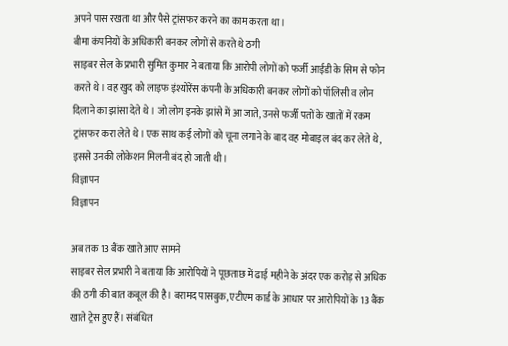अपने पास रखता था और पैसे ट्रांसफर करने का काम करता था।
बीमा कंपनियों के अधिकारी बनकर लोगों से करते थे ठगी
साइबर सेल के प्रभारी सुमित कुमार ने बताया कि आरोपी लोगों को फर्जी आईडी के सिम से फोन करते थे। वह खुद को लाइफ इंश्योरेंस कंपनी के अधिकारी बनकर लोगों को पॉलिसी व लोन दिलाने का झांसा देते थे। जो लोग इनके झांसे में आ जाते, उनसे फर्जी पतों के खातों में रकम ट्रांसफर करा लेते थे। एक साथ कई लोगों को चूना लगाने के बाद वह मोबाइल बंद कर लेते थे, इससे उनकी लोकेशन मिलनी बंद हो जाती थी।
विज्ञापन
विज्ञापन

अब तक 13 बैंक खाते आए सामने
साइबर सेल प्रभारी ने बताया कि आरोपियों ने पूछताछ में ढाई महीने के अंदर एक करोड़ से अधिक की ठगी की बात कबूल की है। बरामद पासबुक, एटीएम कार्ड के आधार पर आरोपियों के 13 बैंक खाते ट्रेस हुए हैं। संबंधित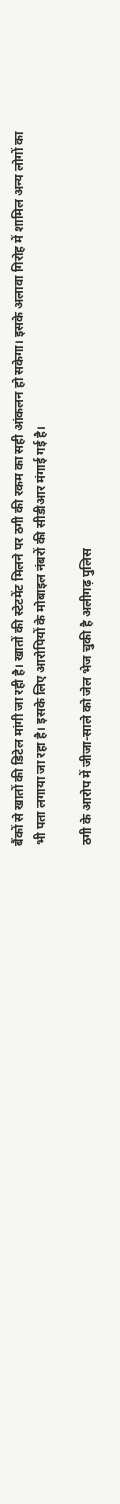बैंकों से खातों की डिटेल मांगी जा रही है। खातों की स्टेटमेंट मिलने पर ठगी की रकम का सही आंकलन हो सकेगा। इसके अलावा गिरोह में शामिल अन्य लोगों का भी पता लगाया जा रहा है। इसके लिए आरोपियों के मोबाइल नंबरों की सीडीआर मंगाई गई है।

ठगी के आरोप में जीजा-साले को जेल भेज चुकी है अलीगढ़ पुलिस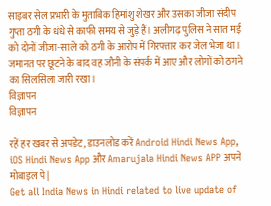साइबर सेल प्रभारी के मुताबिक हिमांशु शेखर और उसका जीजा संदीप गुप्ता ठगी के धंधे से काफी समय से जुड़े हैं। अलीगढ़ पुलिस ने सात मई को दोनों जीजा-साले को ठगी के आरोप में गिरफ्तार कर जेल भेजा था। जमानत पर छूटने के बाद वह जौनी के संपर्क में आए और लोगों को ठगने का सिलसिला जारी रखा।
विज्ञापन
विज्ञापन

रहें हर खबर से अपडेट, डाउनलोड करें Android Hindi News App, iOS Hindi News App और Amarujala Hindi News APP अपने मोबाइल पे|
Get all India News in Hindi related to live update of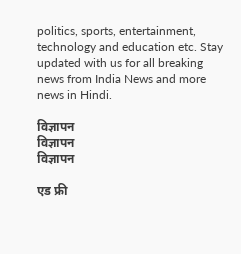politics, sports, entertainment, technology and education etc. Stay updated with us for all breaking news from India News and more news in Hindi.

विज्ञापन
विज्ञापन
विज्ञापन

एड फ्री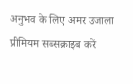अनुभव के लिए अमर उजाला प्रीमियम सब्सक्राइब करें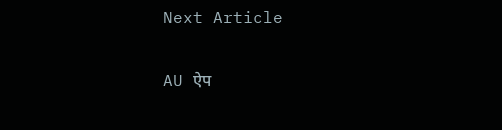Next Article

AU ऐप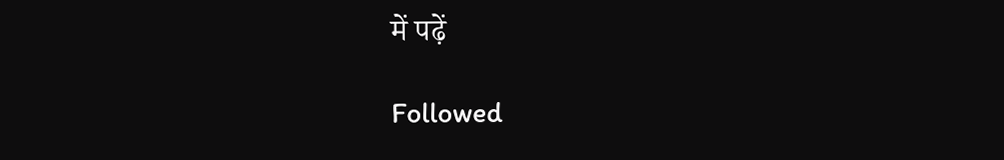में पढ़ें

Followed